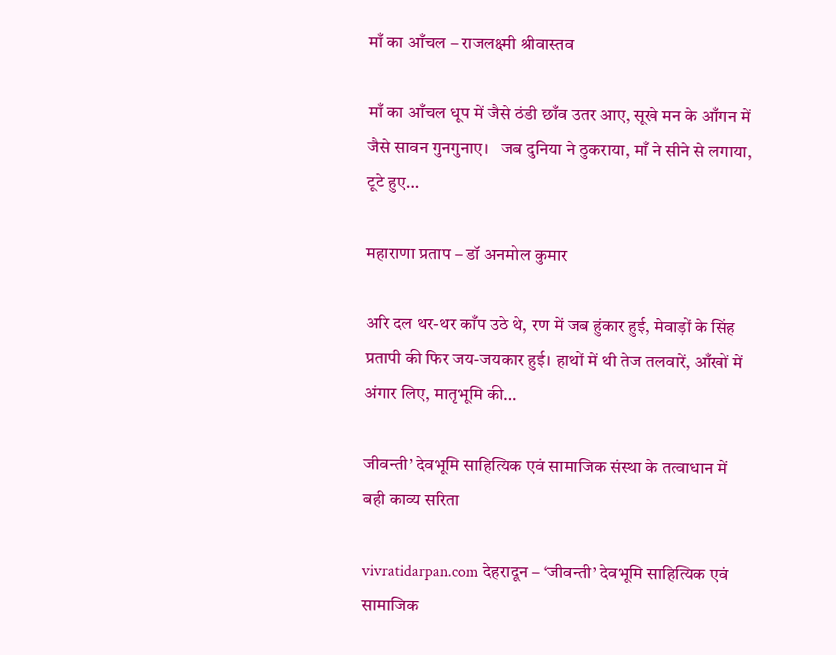माँ का आँचल – राजलक्ष्मी श्रीवास्तव

माँ का आँचल धूप में जैसे ठंडी छाँव उतर आए, सूखे मन के आँगन में जैसे सावन गुनगुनाए।   जब दुनिया ने ठुकराया, माँ ने सीने से लगाया, टूटे हुए…

महाराणा प्रताप – डॉ अनमोल कुमार

अरि दल थर-थर काँप उठे थे, रण में जब हुंकार हुई, मेवाड़ों के सिंह प्रतापी की फिर जय-जयकार हुई। हाथों में थी तेज तलवारें, आँखों में अंगार लिए, मातृभूमि की…

जीवन्ती’ देवभूमि साहित्यिक एवं सामाजिक संस्था के तत्वाधान में बही काव्य सरिता

vivratidarpan.com देहरादून – ‘जीवन्ती’ देवभूमि साहित्यिक एवं सामाजिक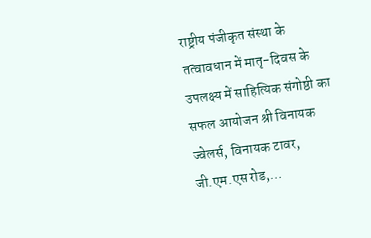राष्ट्रीय पंजीकृत संस्था के तत्वावधान में मातृ-दिवस के उपलक्ष्य में साहित्यिक संगोष्ठी का सफल आयोजन श्री विनायक ज्वेलर्स, विनायक टावर, जी.एम.एस रोड,…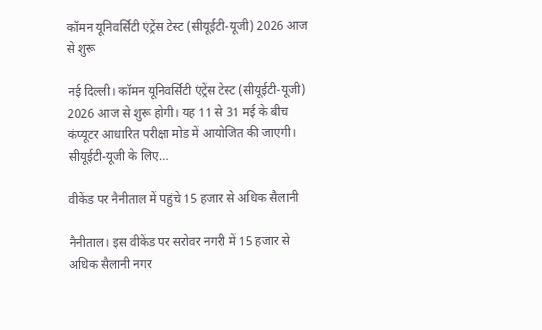कॉमन यूनिवर्सिटी एंट्रेंस टेस्ट (सीयूईटी-यूजी) 2026 आज से शुरू

नई दिल्ली। कॉमन यूनिवर्सिटी एंट्रेंस टेस्ट (सीयूईटी-यूजी) 2026 आज से शुरू होगी। यह 11 से 31 मई के बीच कंप्यूटर आधारित परीक्षा मोड में आयोजित की जाएगी। सीयूईटी-यूजी के लिए…

वीकेंड पर नैनीताल में पहुंचे 15 हजार से अधिक सैलानी

नैनीताल। इस वीकेंड पर सरोवर नगरी में 15 हजार से अधिक सैलानी नगर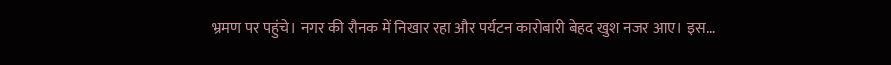भ्रमण पर पहुंचे। नगर की रौनक में निखार रहा और पर्यटन कारोबारी बेहद खुश नजर आए। इस…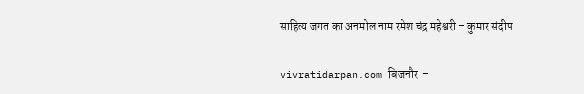साहित्य जगत का अनमोल नाम रमेश चंद्र महेश्वरी – कुमार संदीप

vivratidarpan.com बिजनौर  –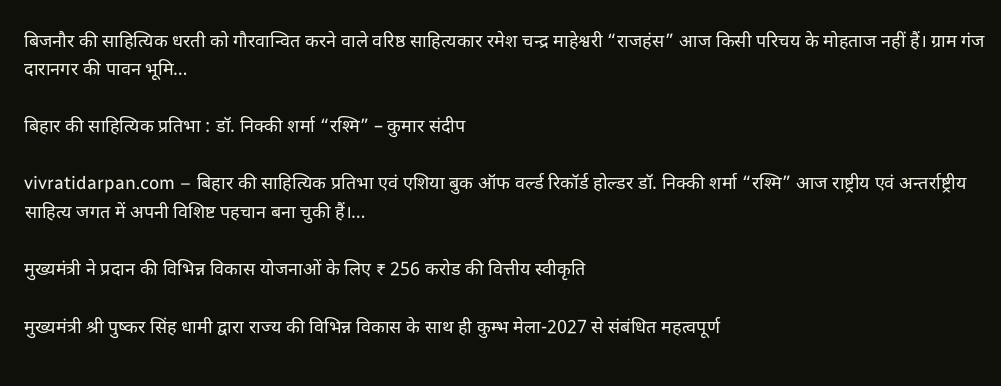बिजनौर की साहित्यिक धरती को गौरवान्वित करने वाले वरिष्ठ साहित्यकार रमेश चन्द्र माहेश्वरी “राजहंस” आज किसी परिचय के मोहताज नहीं हैं। ग्राम गंज दारानगर की पावन भूमि…

बिहार की साहित्यिक प्रतिभा : डॉ. निक्की शर्मा “रश्मि” – कुमार संदीप

vivratidarpan.com – बिहार की साहित्यिक प्रतिभा एवं एशिया बुक ऑफ वर्ल्ड रिकॉर्ड होल्डर डॉ. निक्की शर्मा “रश्मि” आज राष्ट्रीय एवं अन्तर्राष्ट्रीय साहित्य जगत में अपनी विशिष्ट पहचान बना चुकी हैं।…

मुख्यमंत्री ने प्रदान की विभिन्न विकास योजनाओं के लिए ₹ 256 करोड की वित्तीय स्वीकृति

मुख्यमंत्री श्री पुष्कर सिंह धामी द्वारा राज्य की विभिन्न विकास के साथ ही कुम्भ मेला-2027 से संबंधित महत्वपूर्ण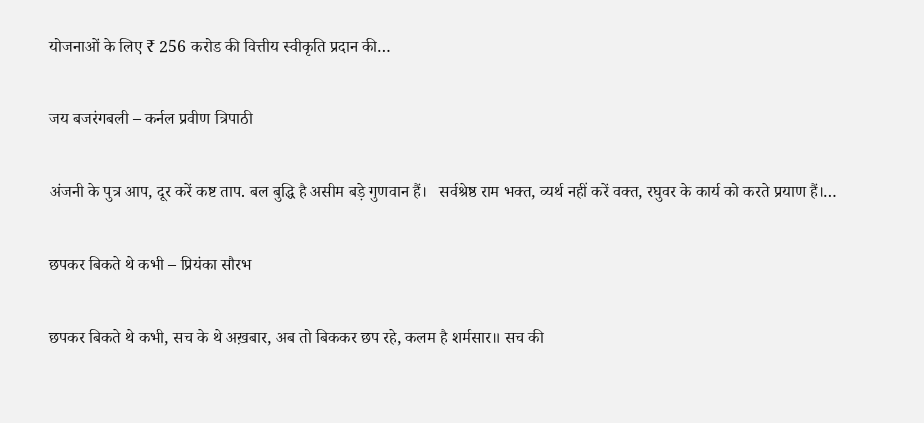योजनाओं के लिए ₹ 256 करोड की वित्तीय स्वीकृति प्रदान की…

जय बजरंगबली – कर्नल प्रवीण त्रिपाठी

अंजनी के पुत्र आप, दूर करें कष्ट ताप. बल बुद्धि है असीम बड़े गुणवान हैं।   सर्वश्रेष्ठ राम भक्त, व्यर्थ नहीं करें वक्त, रघुवर के कार्य को करते प्रयाण हैं।…

छपकर बिकते थे कभी – प्रियंका सौरभ

छपकर बिकते थे कभी, सच के थे अख़बार, अब तो बिककर छप रहे, कलम है शर्मसार॥ सच की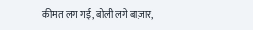कीमत लग गई, बोली लगे बाज़ार,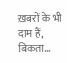ख़बरों के भी दाम हैं, बिकता…